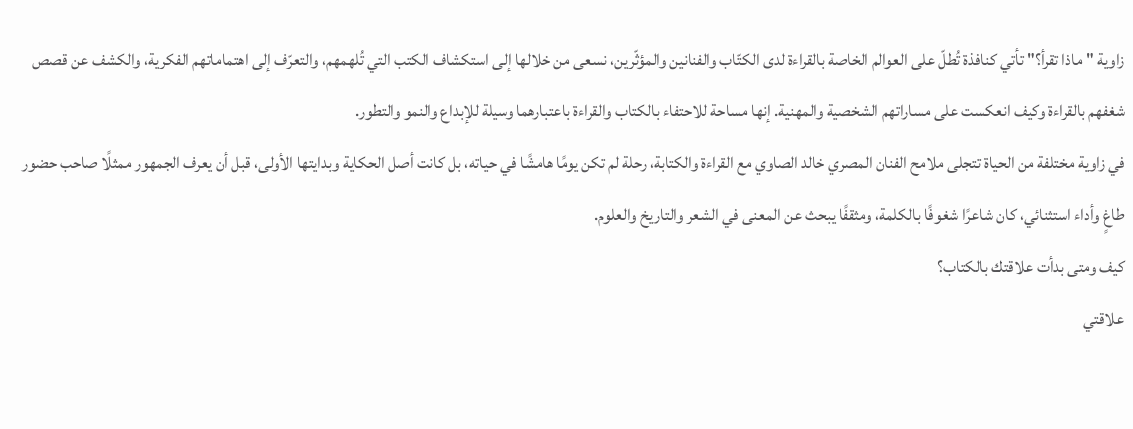زاوية "ماذا تقرأ؟" تأتي كنافذة تُطلّ على العوالم الخاصة بالقراءة لدى الكتّاب والفنانين والمؤثّرين، نسعى من خلالها إلى استكشاف الكتب التي تُلهمهم، والتعرّف إلى اهتماماتهم الفكرية، والكشف عن قصص شغفهم بالقراءة وكيف انعكست على مساراتهم الشخصية والمهنية. إنها مساحة للاحتفاء بالكتاب والقراءة باعتبارهما وسيلة للإبداع والنمو والتطور.
في زاوية مختلفة من الحياة تتجلى ملامح الفنان المصري خالد الصاوي مع القراءة والكتابة، رحلة لم تكن يومًا هامشًا في حياته، بل كانت أصل الحكاية وبدايتها الأولى، قبل أن يعرف الجمهور ممثلًا صاحب حضور طاغٍ وأداء استثنائي، كان شاعرًا شغوفًا بالكلمة، ومثقفًا يبحث عن المعنى في الشعر والتاريخ والعلوم.
كيف ومتى بدأت علاقتك بالكتاب؟
علاقتي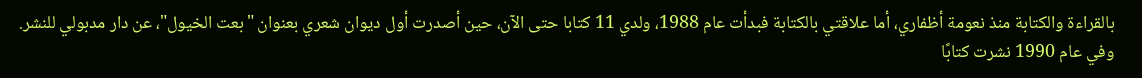بالقراءة والكتابة منذ نعومة أظفاري، أما علاقتي بالكتابة فبدأت عام 1988، ولدي 11 كتابا حتى الآن، حين أصدرت أول ديوان شعري بعنوان "بعت الخيول"، عن دار مدبولي للنشر. وفي عام 1990 نشرت كتابًا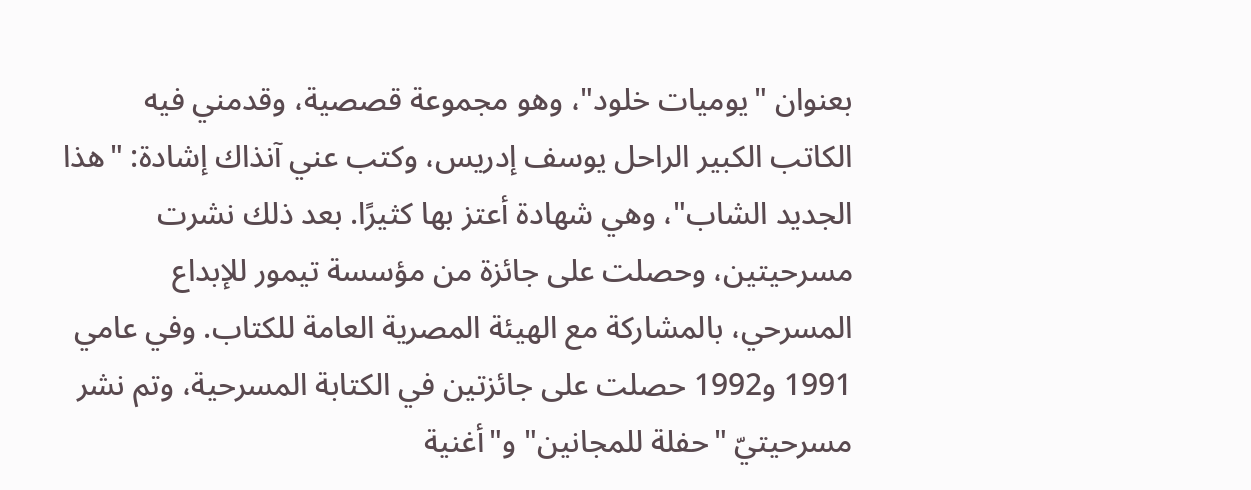بعنوان "يوميات خلود"، وهو مجموعة قصصية، وقدمني فيه الكاتب الكبير الراحل يوسف إدريس، وكتب عني آنذاك إشادة: "هذا الجديد الشاب"، وهي شهادة أعتز بها كثيرًا. بعد ذلك نشرت مسرحيتين، وحصلت على جائزة من مؤسسة تيمور للإبداع المسرحي، بالمشاركة مع الهيئة المصرية العامة للكتاب. وفي عامي 1991 و1992 حصلت على جائزتين في الكتابة المسرحية، وتم نشر مسرحيتيّ "حفلة للمجانين" و"أغنية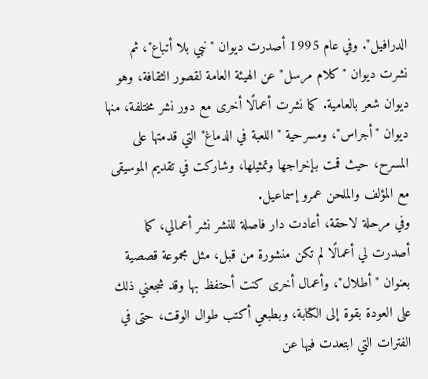الدرافيل". وفي عام 1995 أصدرت ديوان "نبي بلا أتباع"، ثم نشرت ديوان "كلام مرسل" عن الهيئة العامة لقصور الثقافة، وهو ديوان شعر بالعامية. كما نشرت أعمالًا أخرى مع دور نشر مختلفة، منها ديوان "أجراس"، ومسرحية "اللعبة في الدماغ" التي قدمتها على المسرح، حيث قمت بإخراجها وتمثيلها، وشاركت في تقديم الموسيقى مع المؤلف والملحن عمرو إسماعيل.
وفي مرحلة لاحقة، أعادت دار فاصلة للنشر نشر أعمالي، كما أصدرت لي أعمالًا لم تكن منشورة من قبل، مثل مجموعة قصصية بعنوان "أطلال"، وأعمال أخرى كنت أحتفظ بها وقد شجعني ذلك على العودة بقوة إلى الكتابة، وبطبعي أكتب طوال الوقت، حتى في الفترات التي ابتعدت فيها عن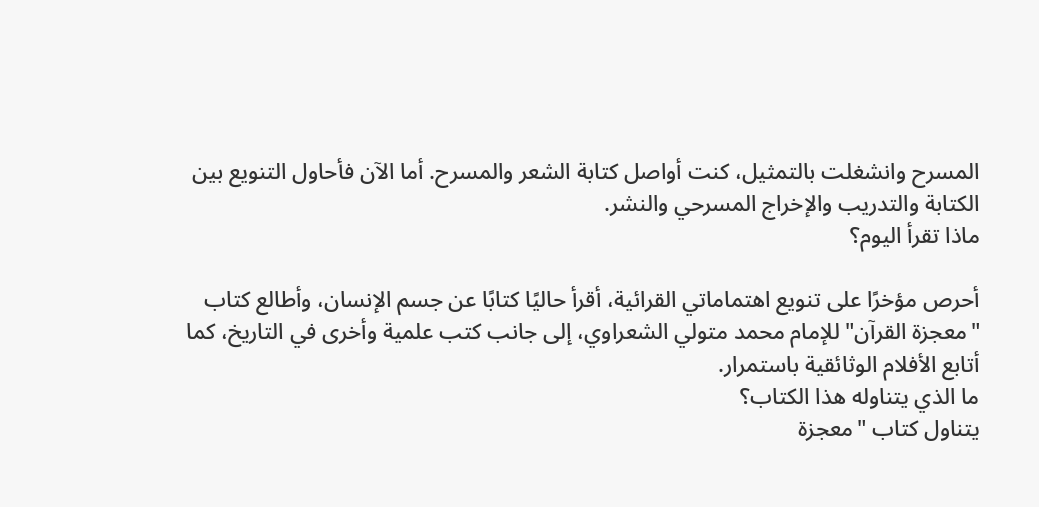المسرح وانشغلت بالتمثيل، كنت أواصل كتابة الشعر والمسرح. أما الآن فأحاول التنويع بين الكتابة والتدريب والإخراج المسرحي والنشر.
ماذا تقرأ اليوم؟

أحرص مؤخرًا على تنويع اهتماماتي القرائية، أقرأ حاليًا كتابًا عن جسم الإنسان، وأطالع كتاب "معجزة القرآن" للإمام محمد متولي الشعراوي، إلى جانب كتب علمية وأخرى في التاريخ، كما أتابع الأفلام الوثائقية باستمرار.
ما الذي يتناوله هذا الكتاب؟
يتناول كتاب "معجزة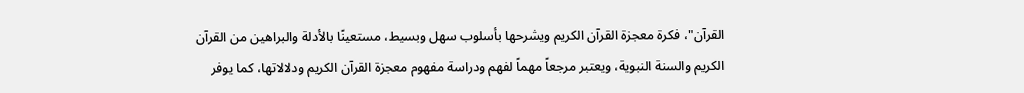القرآن"، فكرة معجزة القرآن الكريم ويشرحها بأسلوب سهل وبسيط، مستعينًا بالأدلة والبراهين من القرآن الكريم والسنة النبوية، ويعتبر مرجعاً مهماً لفهم ودراسة مفهوم معجزة القرآن الكريم ودلالاتها، كما يوفر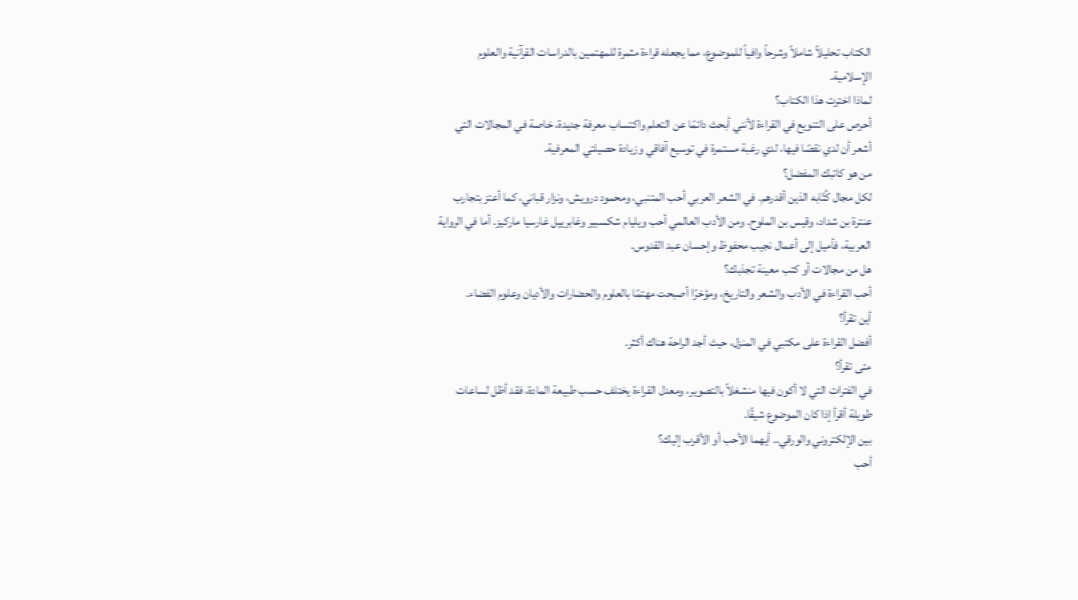الكتاب تحليلاً شاملاً وشرحاً وافياً للموضوع، مما يجعله قراءة مثمرة للمهتمين بالدراسات القرآنية والعلوم الإسلامية.
لماذا اخترت هذا الكتاب؟
أحرص على التنويع في القراءة لأنني أبحث دائمًا عن التعلم واكتساب معرفة جديدة، خاصة في المجالات التي أشعر أن لدي نقصًا فيها، لدي رغبة مستمرة في توسيع آفاقي وزيادة حصيلتي المعرفية.
من هو كاتبك المفضل؟
لكل مجال كُتّابه الذين أقدرهم. في الشعر العربي أحب المتنبي، ومحمود درويش، ونزار قباني، كما أعتز بتجارب عنترة بن شداد، وقيس بن الملوح. ومن الأدب العالمي أحب ويليام شكسبير وغابرييل غارسيا ماركيز. أما في الرواية العربية، فأميل إلى أعمال نجيب محفوظ وإحسان عبد القدوس.
هل من مجالات أو كتب معينة تجذبك؟
أحب القراءة في الأدب والشعر والتاريخ، ومؤخرًا أصبحت مهتمًا بالعلوم والحضارات والأديان وعلوم الفضاء.
أين تقرأ؟
أفضل القراءة على مكتبي في المنزل، حيث أجد الراحة هناك أكثر.
متى تقرأ؟
في الفترات التي لا أكون فيها منشغلاً بالتصوير، ومعدل القراءة يختلف حسب طبيعة المادة، فقد أظل لساعات طويلة أقرأ إذا كان الموضوع شيقًا.
بين الإلكتروني والورقي.. أيهما الأحب أو الأقرب إليك؟
أحب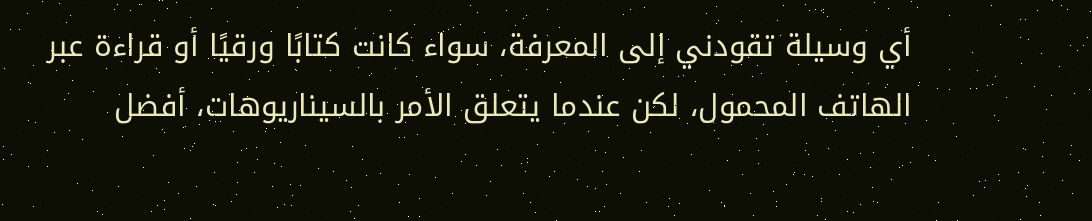أي وسيلة تقودني إلى المعرفة، سواء كانت كتابًا ورقيًا أو قراءة عبر الهاتف المحمول، لكن عندما يتعلق الأمر بالسيناريوهات، أفضل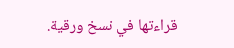قراءتها في نسخ ورقية.